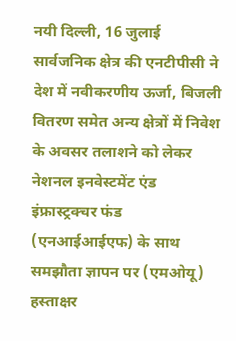नयी दिल्ली, 16 जुलाई सार्वजनिक क्षेत्र की एनटीपीसी ने देश में नवीकरणीय ऊर्जा, बिजली वितरण समेत अन्य क्षेत्रों में निवेश के अवसर तलाशने को लेकर नेशनल इनवेस्टमेंट एंड इंफ्रास्ट्रक्चर फंड (एनआईआईएफ) के साथ समझौता ज्ञापन पर (एमओयू) हस्ताक्षर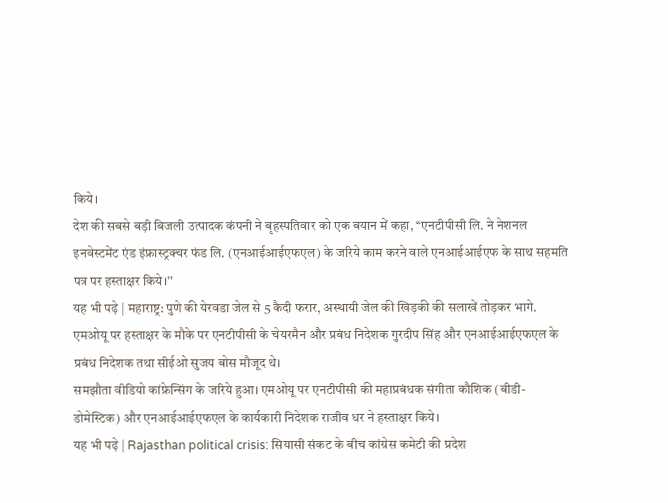किये।
देश की सबसे बड़ी बिजली उत्पादक कंपनी ने बृहस्पतिवार को एक बयान में कहा, ‘‘एनटीपीसी लि. ने नेशनल इनवेस्टमेंट एंड इंफ्रास्ट्रक्चर फंड लि. (एनआईआईएफएल) के जरिये काम करने वाले एनआईआईएफ के साथ सहमति पत्र पर हस्ताक्षर किये।’’
यह भी पढ़े | महाराष्ट्र: पुणे की येरवडा जेल से 5 कैदी फरार, अस्थायी जेल की खिड़की की सलाखें तोड़कर भागे.
एमओयू पर हस्ताक्षर के मौके पर एनटीपीसी के चेयरमैन और प्रबंध निदेशक गुरदीप सिंह और एनआईआईएफएल के प्रबंध निदेशक तथा सीईओ सुजय बोस मौजूद थे।
समझौता वीडियो कांफ्रेन्सिंग के जरिये हुआ। एमओयू पर एनटीपीसी की महाप्रबंधक संगीता कौशिक (बीडी-डोमेस्टिक) और एनआईआईएफएल के कार्यकारी निदेशक राजीव धर ने हस्ताक्षर किये।
यह भी पढ़े | Rajasthan political crisis: सियासी संकट के बीच कांग्रेस कमेटी की प्रदेश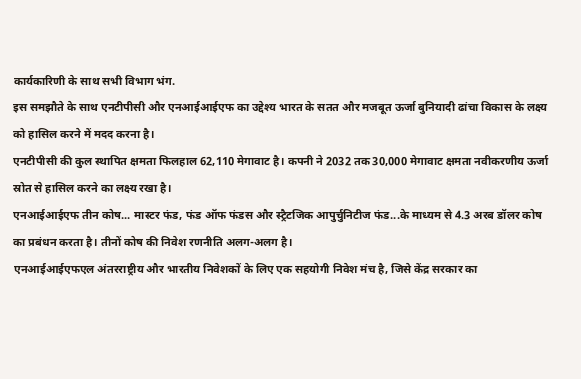कार्यकारिणी के साथ सभी विभाग भंग.
इस समझौते के साथ एनटीपीसी और एनआईआईएफ का उद्देश्य भारत के सतत और मजबूत ऊर्जा बुनियादी ढांचा विकास के लक्ष्य को हासिल करने में मदद करना है।
एनटीपीसी की कुल स्थापित क्षमता फिलहाल 62,110 मेगावाट है। कपनी ने 2032 तक 30,000 मेगावाट क्षमता नवीकरणीय ऊर्जा स्रोत से हासिल करने का लक्ष्य रखा है।
एनआईआईएफ तीन कोष... मास्टर फंड, फंड ऑफ फंडस और स्ट्रैटजिक आपुर्चुनिटीज फंड...के माध्यम से 4.3 अरब डॉलर कोष का प्रबंधन करता है। तीनों कोष की निवेश रणनीति अलग-अलग है।
एनआईआईएफएल अंतरराष्ट्रीय और भारतीय निवेशकों के लिए एक सहयोगी निवेश मंच है, जिसे केंद्र सरकार का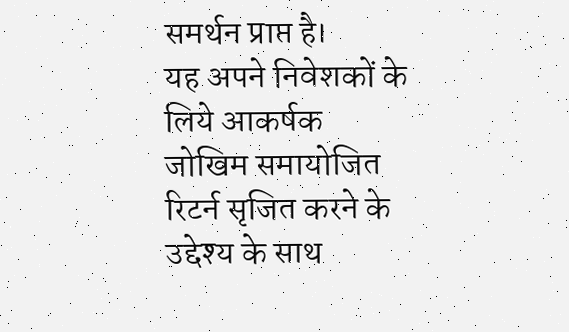समर्थन प्राप्त है।
यह अपने निवेशकों के लिये आकर्षक जोखिम समायोजित रिटर्न सृजित करने के उद्देश्य के साथ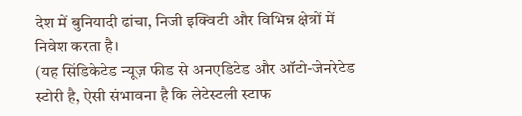देश में बुनियादी ढांचा, निजी इक्विटी और विभिन्न क्षेत्रों में निवेश करता है।
(यह सिंडिकेटेड न्यूज़ फीड से अनएडिटेड और ऑटो-जेनरेटेड स्टोरी है, ऐसी संभावना है कि लेटेस्टली स्टाफ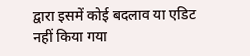द्वारा इसमें कोई बदलाव या एडिट नहीं किया गया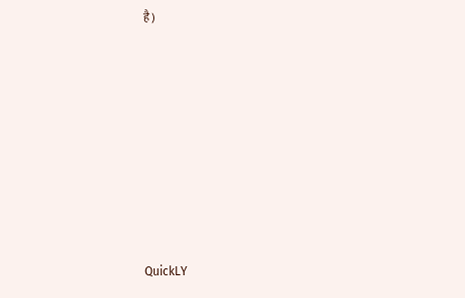है)












QuickLY